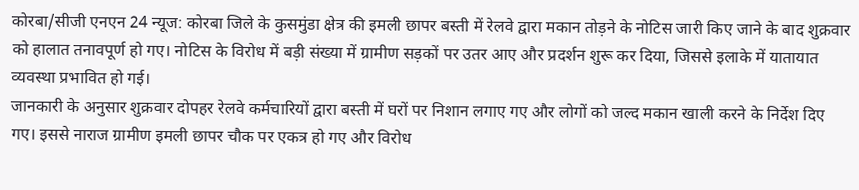कोरबा/सीजी एनएन 24 न्यूज: कोरबा जिले के कुसमुंडा क्षेत्र की इमली छापर बस्ती में रेलवे द्वारा मकान तोड़ने के नोटिस जारी किए जाने के बाद शुक्रवार को हालात तनावपूर्ण हो गए। नोटिस के विरोध में बड़ी संख्या में ग्रामीण सड़कों पर उतर आए और प्रदर्शन शुरू कर दिया, जिससे इलाके में यातायात व्यवस्था प्रभावित हो गई।
जानकारी के अनुसार शुक्रवार दोपहर रेलवे कर्मचारियों द्वारा बस्ती में घरों पर निशान लगाए गए और लोगों को जल्द मकान खाली करने के निर्देश दिए गए। इससे नाराज ग्रामीण इमली छापर चौक पर एकत्र हो गए और विरोध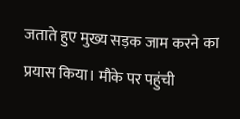जताते हुए मुख्य सड़क जाम करने का प्रयास किया। मौके पर पहुंची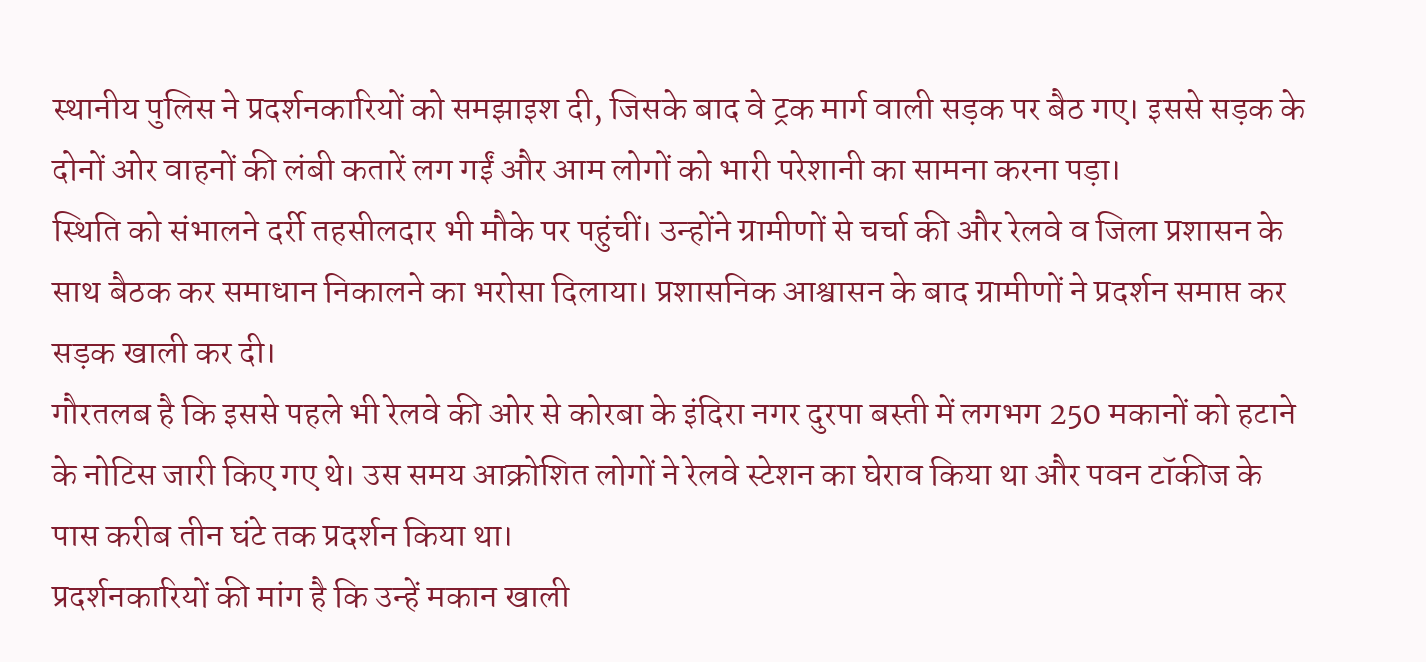स्थानीय पुलिस ने प्रदर्शनकारियों को समझाइश दी, जिसके बाद वे ट्रक मार्ग वाली सड़क पर बैठ गए। इससे सड़क के दोनों ओर वाहनों की लंबी कतारें लग गईं और आम लोगों को भारी परेशानी का सामना करना पड़ा।
स्थिति को संभालने दर्री तहसीलदार भी मौके पर पहुंचीं। उन्होंने ग्रामीणों से चर्चा की और रेलवे व जिला प्रशासन के साथ बैठक कर समाधान निकालने का भरोसा दिलाया। प्रशासनिक आश्वासन के बाद ग्रामीणों ने प्रदर्शन समाप्त कर सड़क खाली कर दी।
गौरतलब है कि इससे पहले भी रेलवे की ओर से कोरबा के इंदिरा नगर दुरपा बस्ती में लगभग 250 मकानों को हटाने के नोटिस जारी किए गए थे। उस समय आक्रोशित लोगों ने रेलवे स्टेशन का घेराव किया था और पवन टॉकीज के पास करीब तीन घंटे तक प्रदर्शन किया था।
प्रदर्शनकारियों की मांग है कि उन्हें मकान खाली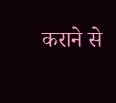कराने से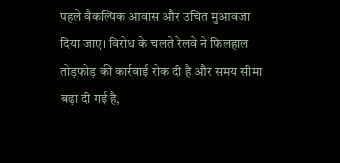पहले वैकल्पिक आवास और उचित मुआवजा दिया जाए। विरोध के चलते रेलवे ने फिलहाल तोड़फोड़ की कार्रवाई रोक दी है और समय सीमा बढ़ा दी गई है,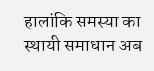हालांकि समस्या का स्थायी समाधान अब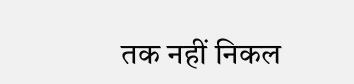तक नहीं निकल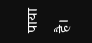पाया है।